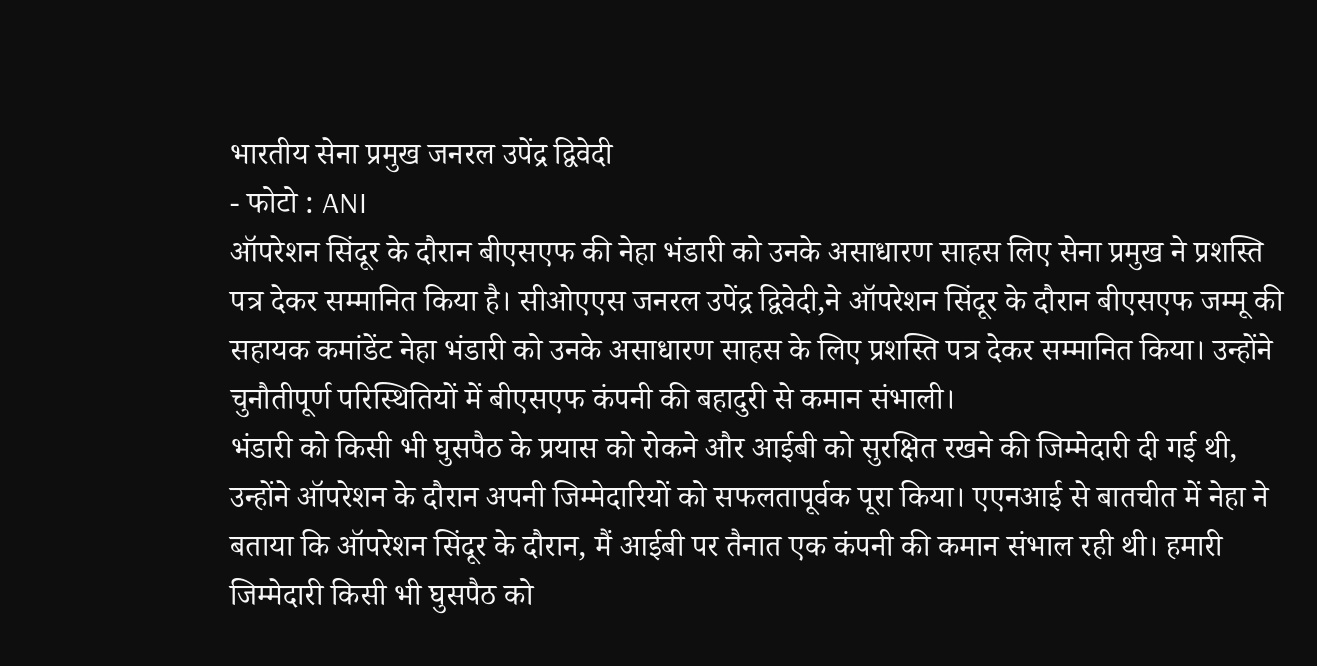भारतीय सेना प्रमुख जनरल उपेंद्र द्विवेदी
- फोटो : ANI
ऑपरेशन सिंदूर के दौरान बीएसएफ की नेहा भंडारी को उनके असाधारण साहस लिए सेना प्रमुख ने प्रशस्ति पत्र देकर सम्मानित किया है। सीओएएस जनरल उपेंद्र द्विवेदी,ने ऑपरेशन सिंदूर के दौरान बीएसएफ जम्मू की सहायक कमांडेंट नेहा भंडारी को उनके असाधारण साहस के लिए प्रशस्ति पत्र देकर सम्मानित किया। उन्होंने चुनौतीपूर्ण परिस्थितियों में बीएसएफ कंपनी की बहादुरी से कमान संभाली।
भंडारी को किसी भी घुसपैठ के प्रयास को रोकने और आईबी को सुरक्षित रखने की जिम्मेदारी दी गई थी, उन्होंने ऑपरेशन के दौरान अपनी जिम्मेदारियों को सफलतापूर्वक पूरा किया। एएनआई से बातचीत में नेहा ने बताया कि ऑपरेशन सिंदूर के दौरान, मैं आईबी पर तैनात एक कंपनी की कमान संभाल रही थी। हमारी जिम्मेदारी किसी भी घुसपैठ को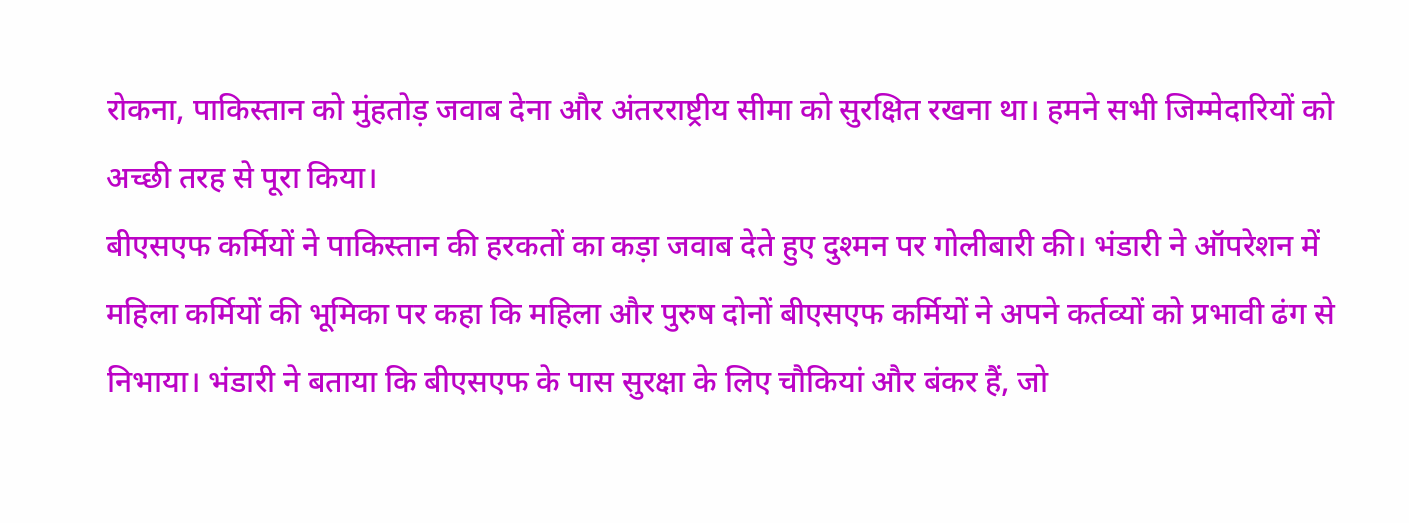रोकना, पाकिस्तान को मुंहतोड़ जवाब देना और अंतरराष्ट्रीय सीमा को सुरक्षित रखना था। हमने सभी जिम्मेदारियों को अच्छी तरह से पूरा किया।
बीएसएफ कर्मियों ने पाकिस्तान की हरकतों का कड़ा जवाब देते हुए दुश्मन पर गोलीबारी की। भंडारी ने ऑपरेशन में महिला कर्मियों की भूमिका पर कहा कि महिला और पुरुष दोनों बीएसएफ कर्मियों ने अपने कर्तव्यों को प्रभावी ढंग से निभाया। भंडारी ने बताया कि बीएसएफ के पास सुरक्षा के लिए चौकियां और बंकर हैं, जो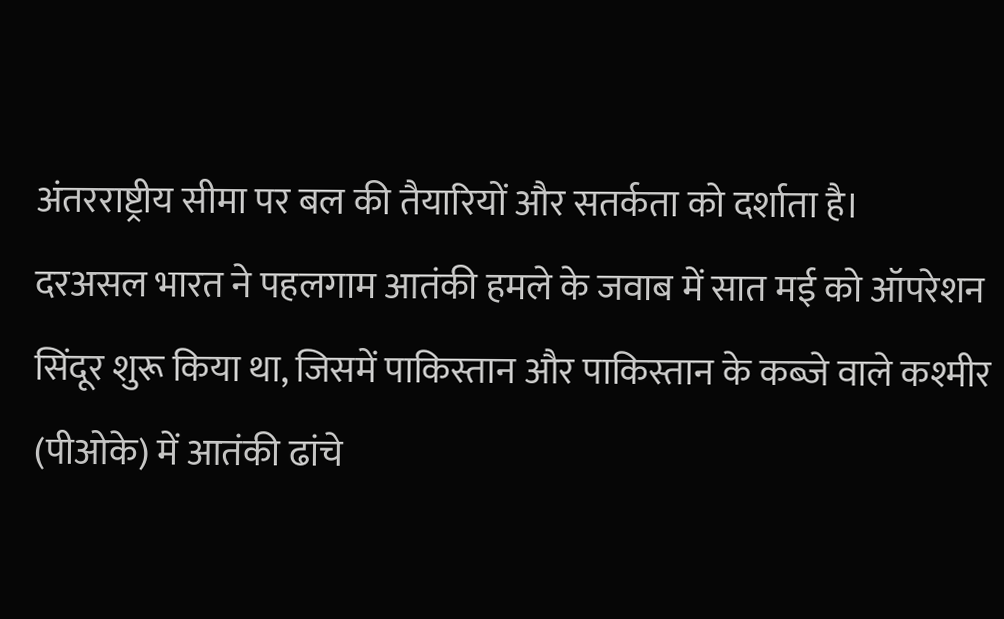अंतरराष्ट्रीय सीमा पर बल की तैयारियों और सतर्कता को दर्शाता है।
दरअसल भारत ने पहलगाम आतंकी हमले के जवाब में सात मई को ऑपरेशन सिंदूर शुरू किया था, जिसमें पाकिस्तान और पाकिस्तान के कब्जे वाले कश्मीर (पीओके) में आतंकी ढांचे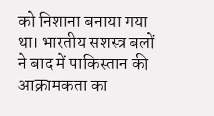को निशाना बनाया गया था। भारतीय सशस्त्र बलों ने बाद में पाकिस्तान की आक्रामकता का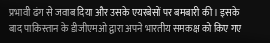प्रभावी ढंग से जवाब दिया और उसके एयरबेसों पर बमबारी की। इसके बाद पाकिस्तान के डीजीएमओ द्वारा अपने भारतीय समकक्ष को किए गए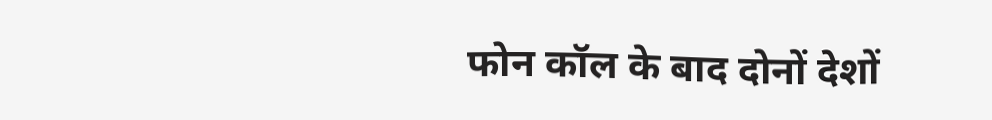फोन कॉल के बाद दोनों देशों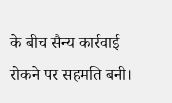के बीच सैन्य कार्रवाई रोकने पर सहमति बनी।